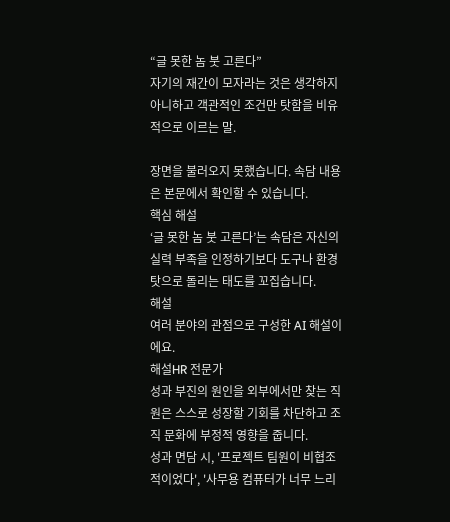“글 못한 놈 붓 고른다”
자기의 재간이 모자라는 것은 생각하지 아니하고 객관적인 조건만 탓함을 비유적으로 이르는 말.

장면을 불러오지 못했습니다. 속담 내용은 본문에서 확인할 수 있습니다.
핵심 해설
‘글 못한 놈 붓 고른다’는 속담은 자신의 실력 부족을 인정하기보다 도구나 환경 탓으로 돌리는 태도를 꼬집습니다.
해설
여러 분야의 관점으로 구성한 AI 해설이에요.
해설HR 전문가
성과 부진의 원인을 외부에서만 찾는 직원은 스스로 성장할 기회를 차단하고 조직 문화에 부정적 영향을 줍니다.
성과 면담 시, '프로젝트 팀원이 비협조적이었다', '사무용 컴퓨터가 너무 느리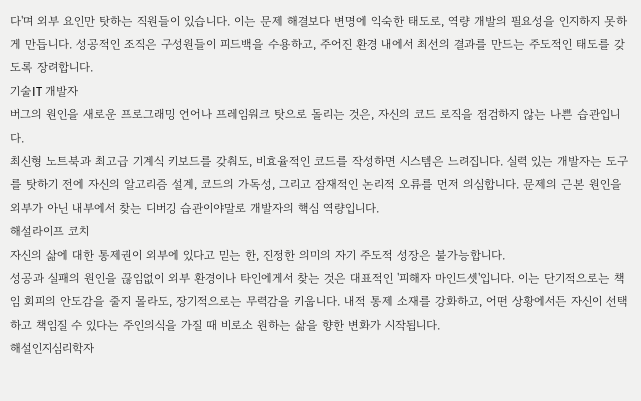다'며 외부 요인만 탓하는 직원들이 있습니다. 이는 문제 해결보다 변명에 익숙한 태도로, 역량 개발의 필요성을 인지하지 못하게 만듭니다. 성공적인 조직은 구성원들이 피드백을 수용하고, 주어진 환경 내에서 최선의 결과를 만드는 주도적인 태도를 갖도록 장려합니다.
기술IT 개발자
버그의 원인을 새로운 프로그래밍 언어나 프레임워크 탓으로 돌리는 것은, 자신의 코드 로직을 점검하지 않는 나쁜 습관입니다.
최신형 노트북과 최고급 기계식 키보드를 갖춰도, 비효율적인 코드를 작성하면 시스템은 느려집니다. 실력 있는 개발자는 도구를 탓하기 전에 자신의 알고리즘 설계, 코드의 가독성, 그리고 잠재적인 논리적 오류를 먼저 의심합니다. 문제의 근본 원인을 외부가 아닌 내부에서 찾는 디버깅 습관이야말로 개발자의 핵심 역량입니다.
해설라이프 코치
자신의 삶에 대한 통제권이 외부에 있다고 믿는 한, 진정한 의미의 자기 주도적 성장은 불가능합니다.
성공과 실패의 원인을 끊임없이 외부 환경이나 타인에게서 찾는 것은 대표적인 '피해자 마인드셋'입니다. 이는 단기적으로는 책임 회피의 안도감을 줄지 몰라도, 장기적으로는 무력감을 키웁니다. 내적 통제 소재를 강화하고, 어떤 상황에서든 자신이 선택하고 책임질 수 있다는 주인의식을 가질 때 비로소 원하는 삶을 향한 변화가 시작됩니다.
해설인지심리학자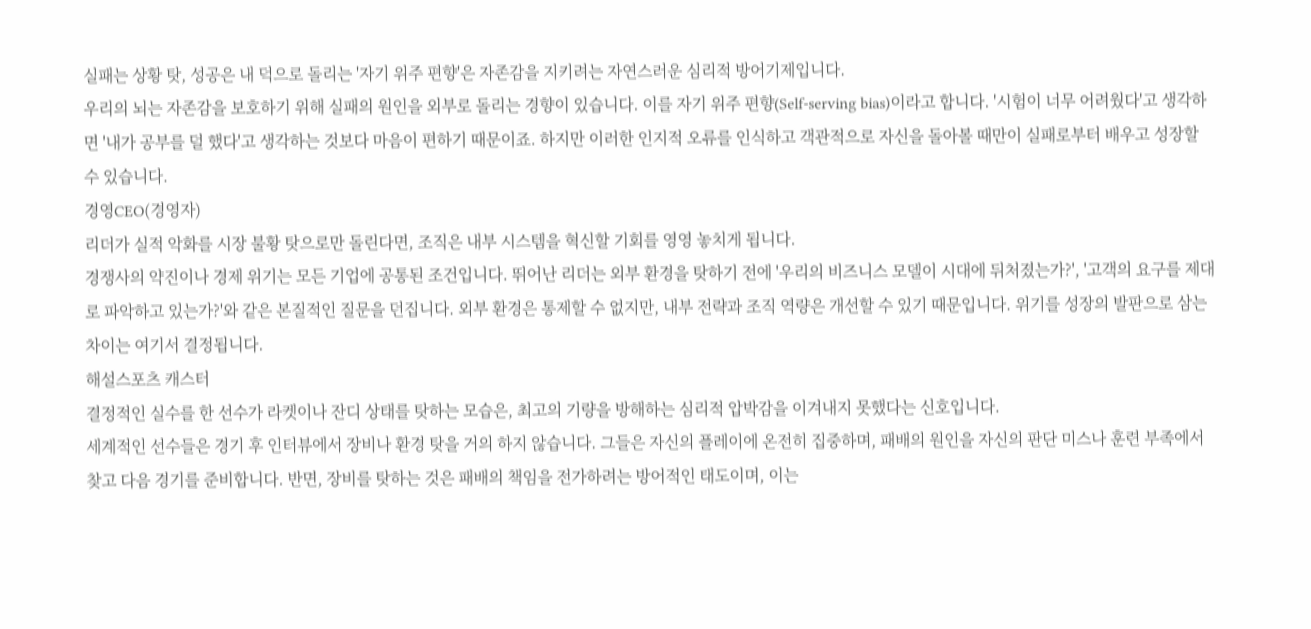실패는 상황 탓, 성공은 내 덕으로 돌리는 '자기 위주 편향'은 자존감을 지키려는 자연스러운 심리적 방어기제입니다.
우리의 뇌는 자존감을 보호하기 위해 실패의 원인을 외부로 돌리는 경향이 있습니다. 이를 자기 위주 편향(Self-serving bias)이라고 합니다. '시험이 너무 어려웠다'고 생각하면 '내가 공부를 덜 했다'고 생각하는 것보다 마음이 편하기 때문이죠. 하지만 이러한 인지적 오류를 인식하고 객관적으로 자신을 돌아볼 때만이 실패로부터 배우고 성장할 수 있습니다.
경영CEO(경영자)
리더가 실적 악화를 시장 불황 탓으로만 돌린다면, 조직은 내부 시스템을 혁신할 기회를 영영 놓치게 됩니다.
경쟁사의 약진이나 경제 위기는 모든 기업에 공통된 조건입니다. 뛰어난 리더는 외부 환경을 탓하기 전에 '우리의 비즈니스 모델이 시대에 뒤처졌는가?', '고객의 요구를 제대로 파악하고 있는가?'와 같은 본질적인 질문을 던집니다. 외부 환경은 통제할 수 없지만, 내부 전략과 조직 역량은 개선할 수 있기 때문입니다. 위기를 성장의 발판으로 삼는 차이는 여기서 결정됩니다.
해설스포츠 캐스터
결정적인 실수를 한 선수가 라켓이나 잔디 상태를 탓하는 모습은, 최고의 기량을 방해하는 심리적 압박감을 이겨내지 못했다는 신호입니다.
세계적인 선수들은 경기 후 인터뷰에서 장비나 환경 탓을 거의 하지 않습니다. 그들은 자신의 플레이에 온전히 집중하며, 패배의 원인을 자신의 판단 미스나 훈련 부족에서 찾고 다음 경기를 준비합니다. 반면, 장비를 탓하는 것은 패배의 책임을 전가하려는 방어적인 태도이며, 이는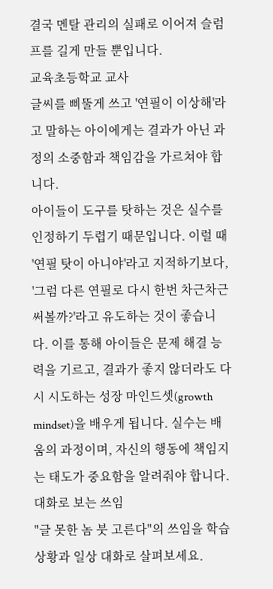결국 멘탈 관리의 실패로 이어져 슬럼프를 길게 만들 뿐입니다.
교육초등학교 교사
글씨를 삐뚤게 쓰고 '연필이 이상해'라고 말하는 아이에게는 결과가 아닌 과정의 소중함과 책임감을 가르쳐야 합니다.
아이들이 도구를 탓하는 것은 실수를 인정하기 두렵기 때문입니다. 이럴 때 '연필 탓이 아니야'라고 지적하기보다, '그럼 다른 연필로 다시 한번 차근차근 써볼까?'라고 유도하는 것이 좋습니다. 이를 통해 아이들은 문제 해결 능력을 기르고, 결과가 좋지 않더라도 다시 시도하는 성장 마인드셋(growth mindset)을 배우게 됩니다. 실수는 배움의 과정이며, 자신의 행동에 책임지는 태도가 중요함을 알려줘야 합니다.
대화로 보는 쓰임
"글 못한 놈 붓 고른다"의 쓰임을 학습 상황과 일상 대화로 살펴보세요.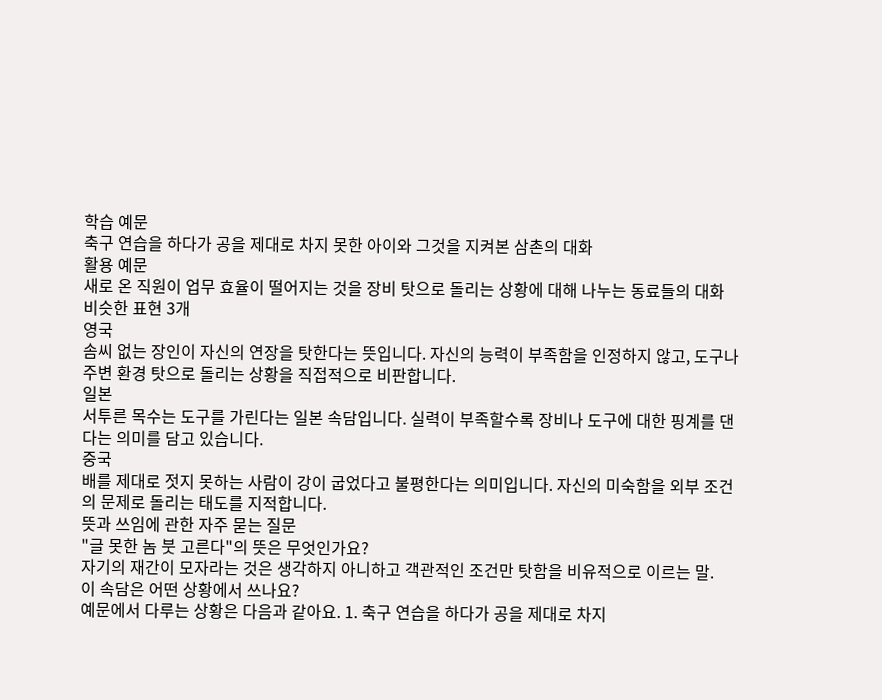학습 예문
축구 연습을 하다가 공을 제대로 차지 못한 아이와 그것을 지켜본 삼촌의 대화
활용 예문
새로 온 직원이 업무 효율이 떨어지는 것을 장비 탓으로 돌리는 상황에 대해 나누는 동료들의 대화
비슷한 표현 3개
영국
솜씨 없는 장인이 자신의 연장을 탓한다는 뜻입니다. 자신의 능력이 부족함을 인정하지 않고, 도구나 주변 환경 탓으로 돌리는 상황을 직접적으로 비판합니다.
일본
서투른 목수는 도구를 가린다는 일본 속담입니다. 실력이 부족할수록 장비나 도구에 대한 핑계를 댄다는 의미를 담고 있습니다.
중국
배를 제대로 젓지 못하는 사람이 강이 굽었다고 불평한다는 의미입니다. 자신의 미숙함을 외부 조건의 문제로 돌리는 태도를 지적합니다.
뜻과 쓰임에 관한 자주 묻는 질문
"글 못한 놈 붓 고른다"의 뜻은 무엇인가요?
자기의 재간이 모자라는 것은 생각하지 아니하고 객관적인 조건만 탓함을 비유적으로 이르는 말.
이 속담은 어떤 상황에서 쓰나요?
예문에서 다루는 상황은 다음과 같아요. 1. 축구 연습을 하다가 공을 제대로 차지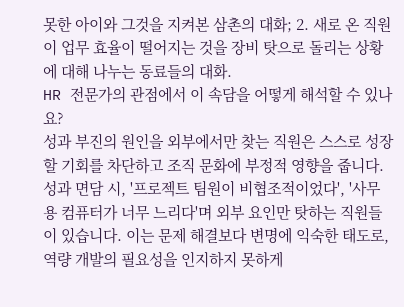못한 아이와 그것을 지켜본 삼촌의 대화; 2. 새로 온 직원이 업무 효율이 떨어지는 것을 장비 탓으로 돌리는 상황에 대해 나누는 동료들의 대화.
HR 전문가의 관점에서 이 속담을 어떻게 해석할 수 있나요?
성과 부진의 원인을 외부에서만 찾는 직원은 스스로 성장할 기회를 차단하고 조직 문화에 부정적 영향을 줍니다. 성과 면담 시, '프로젝트 팀원이 비협조적이었다', '사무용 컴퓨터가 너무 느리다'며 외부 요인만 탓하는 직원들이 있습니다. 이는 문제 해결보다 변명에 익숙한 태도로, 역량 개발의 필요성을 인지하지 못하게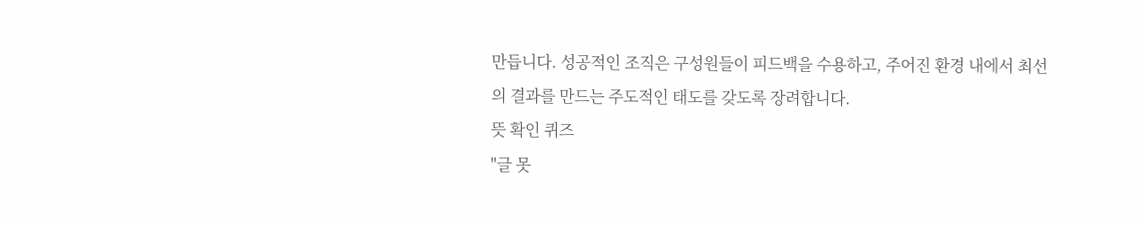만듭니다. 성공적인 조직은 구성원들이 피드백을 수용하고, 주어진 환경 내에서 최선의 결과를 만드는 주도적인 태도를 갖도록 장려합니다.
뜻 확인 퀴즈
"글 못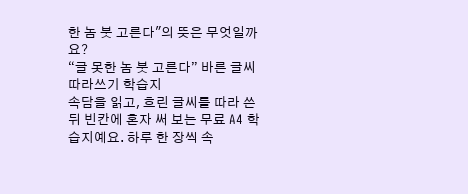한 놈 붓 고른다"의 뜻은 무엇일까요?
“글 못한 놈 붓 고른다” 바른 글씨 따라쓰기 학습지
속담을 읽고, 흐린 글씨를 따라 쓴 뒤 빈칸에 혼자 써 보는 무료 A4 학습지예요. 하루 한 장씩 속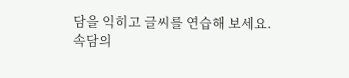담을 익히고 글씨를 연습해 보세요.
속담의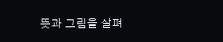뜻과 그림을 살펴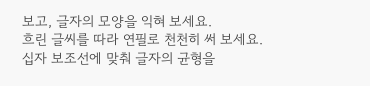보고, 글자의 모양을 익혀 보세요.
흐린 글씨를 따라 연필로 천천히 써 보세요.
십자 보조선에 맞춰 글자의 균형을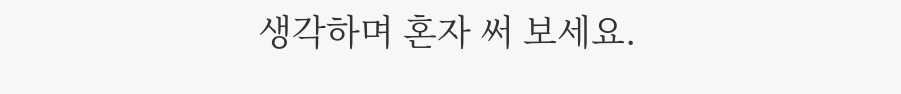생각하며 혼자 써 보세요.